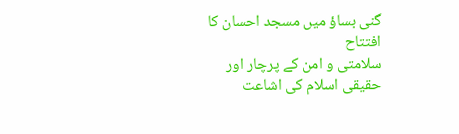گنی بساؤ میں مسجد احسان کا افتتاح
سلامتی و امن کے پرچار اور حقیقی اسلام کی اشاعت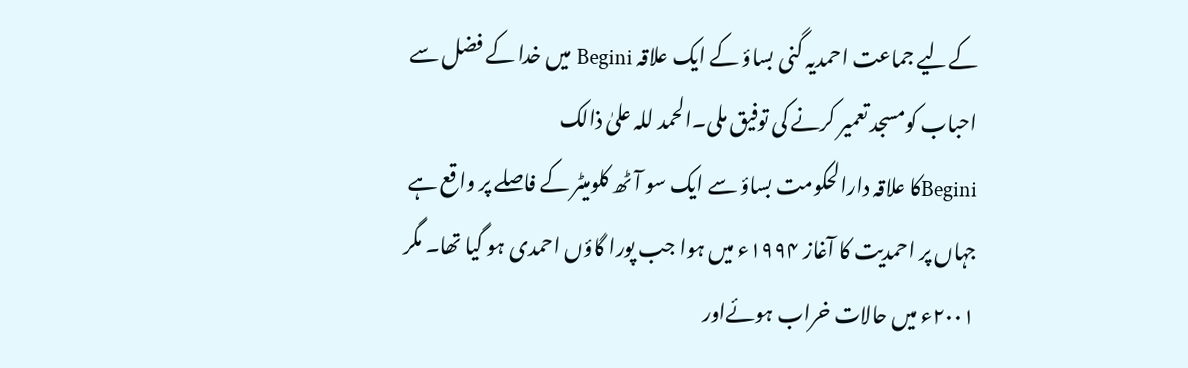کےلیے جماعت احمدیہ گنی بساؤ کے ایک علاقہ Begini میں خدا کے فضل سے احباب کومسجد تعمیر کرنے کی توفیق ملی۔الحمد للہ علیٰ ذالک
Beginiکا علاقہ دارالحکومت بساؤ سے ایک سو آٹھ کلومیٹر کے فاصلے پر واقع ہے جہاں پر احمدیت کا آغاز ۱۹۹۴ء میں ہوا جب پورا گاؤں احمدی ہو گیا تھا۔ مگر ۲۰۰۱ء میں حالات خراب ہوئےاور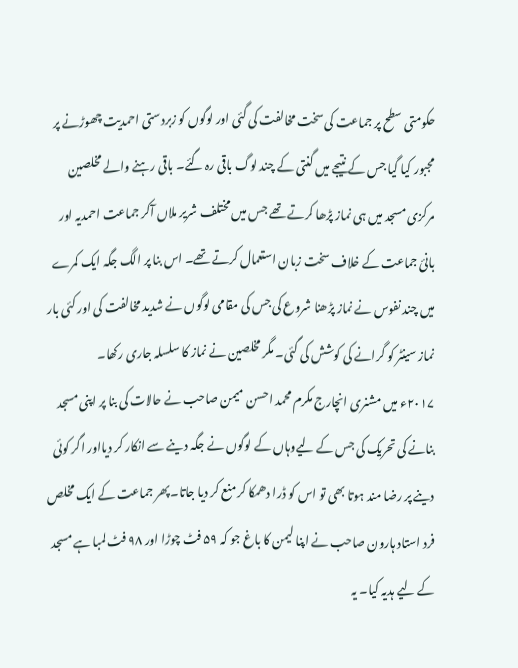حکومتی سطح پر جماعت کی سخت مخالفت کی گئی اور لوگوں کو زبردستی احمدیت چھوڑنے پر مجبور کیا گیا جس کے نتیجے میں گنتی کے چند لوگ باقی رہ گئے۔ باقی رہنے والے مخلصین مرکزی مسجد میں ہی نماز پڑھا کرتے تھے جس میں مختلف شریر ملاں آکر جماعت احمدیہ اور بانیٔ جماعت کے خلاف سخت زبان استعمال کرتے تھے۔ اس بنا پر الگ جگہ ایک کمرے میں چند نفوس نے نماز پڑھنا شروع کی جس کی مقامی لوگوں نے شدید مخالفت کی اور کئی بار نماز سینٹر کو گرانے کی کوشش کی گئی۔ مگر مخلصین نے نماز کا سلسلہ جاری رکھا۔
۲۰۱۷ء میں مشنری انچارج مکرم محمد احسن میمن صاحب نے حالات کی بنا پر اپنی مسجد بنانے کی تحریک کی جس کے لیےوہاں کے لوگوں نے جگہ دینے سے انکار کر دیااور اگر کوئی دینے پر رضا مند ہوتا بھی تو اس کو ڈرا دھمکا کر منع کر دیا جاتا۔پھر جماعت کے ایک مخلص فرد استاد ہارون صاحب نے اپنا لیمن کا باغ جو کہ ۵۹ فٹ چوڑا اور ۹۸ فٹ لمبا ہے مسجد کے لیے ہدیہ کیا۔ یہ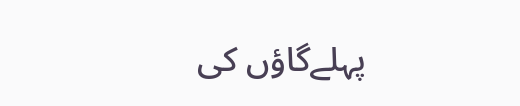پہلےگاؤں کی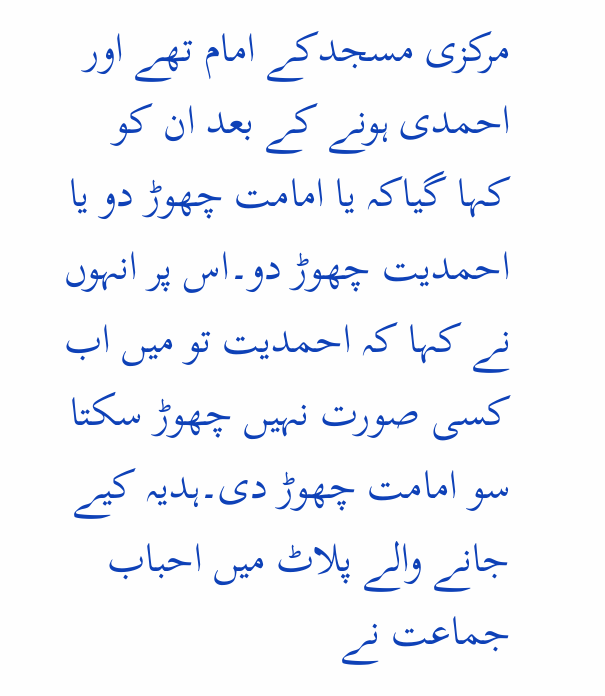مرکزی مسجدکے امام تھے اور احمدی ہونے کے بعد ان کو کہا گیاکہ یا امامت چھوڑ دو یا احمدیت چھوڑ دو۔اس پر انہوں نے کہا کہ احمدیت تو میں اب کسی صورت نہیں چھوڑ سکتا سو امامت چھوڑ دی۔ہدیہ کیے جانے والے پلاٹ میں احباب جماعت نے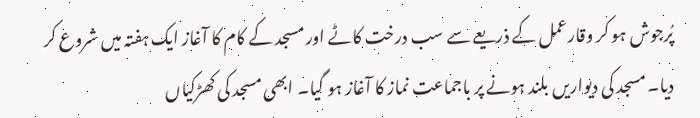پُرجوش ہو کر وقارعمل کے ذریعے سے سب درخت کاٹے اور مسجد کے کام کا آغاز ایک ہفتہ میں شروع کر دیا۔ مسجد کی دیواریں بلند ہونے پر باجماعت نماز کا آغاز ہو گیا۔ ابھی مسجد کی کھڑکیاں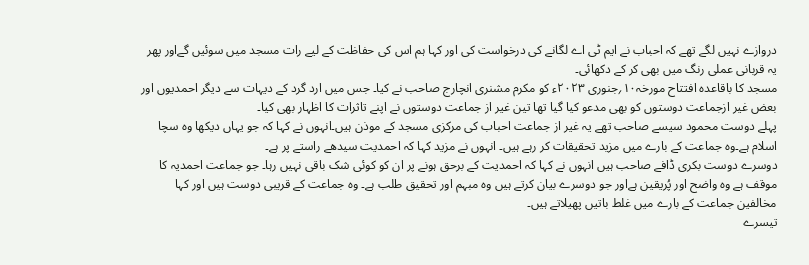دروازے نہیں لگے تھے کہ احباب نے ایم ٹی اے لگانے کی درخواست کی اور کہا ہم اس کی حفاظت کے لیے رات مسجد میں سوئیں گےاور پھر یہ قربانی عملی رنگ میں بھی کر کے دکھائی۔
مسجد کا باقاعدہ افتتاح مورخہ۱۰؍جنوری ۲۰۲۳ء کو مکرم مشنری انچارج صاحب نے کیا۔ جس میں ارد گرد کے دیہات سے دیگر احمدیوں اور بعض غیر ازجماعت دوستوں کو بھی مدعو کیا گیا تھا تین غیر از جماعت دوستوں نے اپنے تاثرات کا اظہار بھی کیا۔
پہلے دوست محمود سیسے صاحب تھے یہ غیر از جماعت احباب کی مرکزی مسجد کے موذن ہیں۔انہوں نے کہا کہ جو یہاں دیکھا وہ سچا اسلام ہے۔وہ جماعت کے بارے میں مزید تحقیقات کر رہے ہیں۔ انہوں نے مزید کہا کہ احمدیت سیدھے راستے پر ہے۔
دوسرے دوست بکری ڈافے صاحب ہیں انہوں نے کہا کہ احمدیت کے برحق ہونے پر ان کو کوئی شک باقی نہیں رہا۔ جو جماعت احمدیہ کا موقف ہے وہ واضح اور پُریقین ہےاور جو دوسرے بیان کرتے ہیں وہ مبہم اور تحقیق طلب ہے۔ وہ جماعت کے قریبی دوست ہیں اور کہا مخالفین جماعت کے بارے میں غلط باتیں پھیلاتے ہیں۔
تیسرے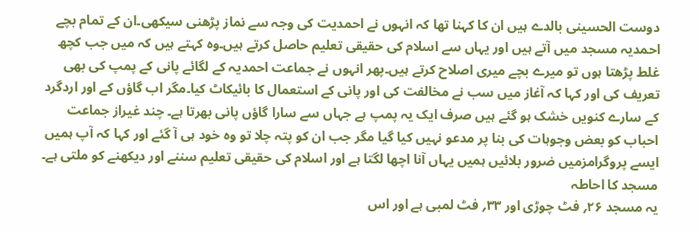دوست الحسینی بالدے ہیں ان کا کہنا تھا کہ انہوں نے احمدیت کی وجہ سے نماز پڑھنی سیکھی۔ان کے تمام بچے احمدیہ مسجد میں آتے ہیں اور یہاں سے اسلام کی حقیقی تعلیم حاصل کرتے ہیں۔وہ کہتے ہیں کہ میں جب کچھ غلط پڑھتا ہوں تو میرے بچے میری اصلاح کرتے ہیں۔پھر انہوں نے جماعت احمدیہ کے لگائے پانی کے پمپ کی بھی تعریف کی اور کہا کہ آغاز میں سب نے مخالفت کی اور پانی کے استعمال کا بائیکاٹ کیا۔مگر اب گاؤں کے اور اردگرد کے سارے کنویں خشک ہو گئے ہیں صرف ایک یہ پمپ ہے جہاں سے سارا گاؤں پانی بھرتا ہے۔ چند غیراز جماعت احباب کو بعض وجوہات کی بنا پر مدعو نہیں کیا گیا مگر جب ان کو پتہ چلا تو وہ خود ہی آ گئے اور کہا کہ آپ ہمیں ایسے پروگرامزمیں ضرور بلائیں ہمیں یہاں آنا اچھا لگتا ہے اور اسلام کی حقیقی تعلیم سننے اور دیکھنے کو ملتی ہے۔
مسجد کا احاطہ
یہ مسجد ۲۶؍ فٹ چوڑی اور ۳۳؍ فٹ لمبی ہے اور اس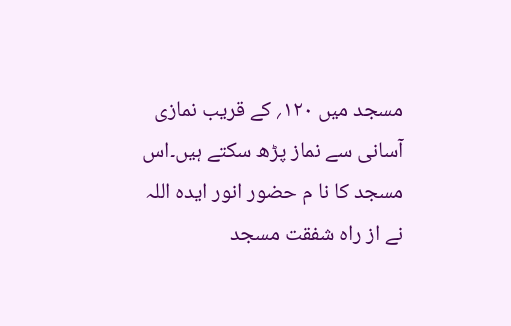مسجد میں ۱۲۰؍ کے قریب نمازی آسانی سے نماز پڑھ سکتے ہیں۔اس مسجد کا نا م حضور انور ایدہ اللہ نے از راہ شفقت مسجد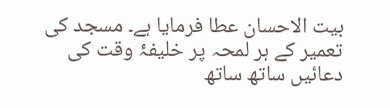بیت الاحسان عطا فرمایا ہے۔ مسجد کی تعمیر کے ہر لمحہ پر خلیفۂ وقت کی دعائیں ساتھ ساتھ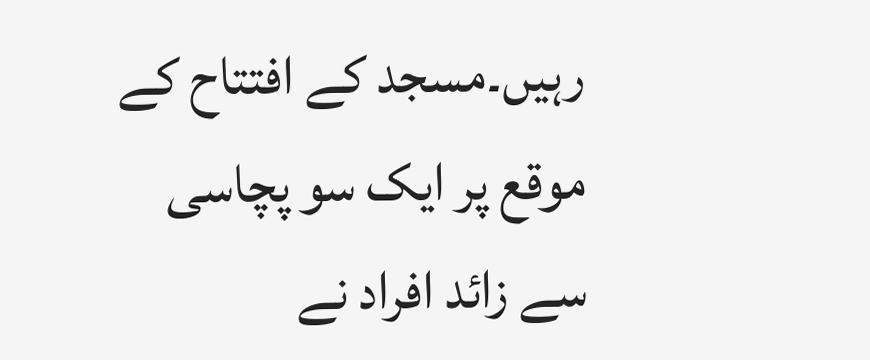رہیں۔مسجد کے افتتاح کے موقع پر ایک سو پچاسی سے زائد افراد نے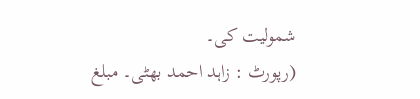شمولیت کی۔
(رپورٹ : زاہد احمد بھٹی۔ مبلغ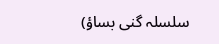سلسلہ گنی بساؤ)